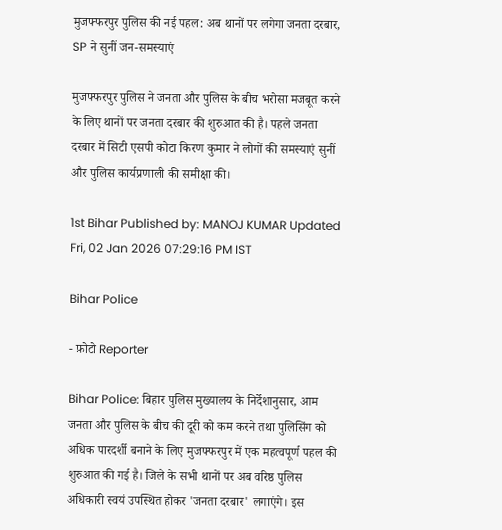मुजफ्फरपुर पुलिस की नई पहल: अब थानों पर लगेगा जनता दरबार, SP ने सुनीं जन-समस्याएं

मुजफ्फरपुर पुलिस ने जनता और पुलिस के बीच भरोसा मजबूत करने के लिए थानों पर जनता दरबार की शुरुआत की है। पहले जनता दरबार में सिटी एसपी कोटा किरण कुमार ने लोगों की समस्याएं सुनीं और पुलिस कार्यप्रणाली की समीक्षा की।

1st Bihar Published by: MANOJ KUMAR Updated Fri, 02 Jan 2026 07:29:16 PM IST

Bihar Police

- फ़ोटो Reporter

Bihar Police: बिहार पुलिस मुख्यालय के निर्देशानुसार, आम जनता और पुलिस के बीच की दूरी को कम करने तथा पुलिसिंग को अधिक पारदर्शी बनाने के लिए मुजफ्फरपुर में एक महत्वपूर्ण पहल की शुरुआत की गई है। जिले के सभी थानों पर अब वरिष्ठ पुलिस अधिकारी स्वयं उपस्थित होकर 'जनता दरबार' लगाएंगे। इस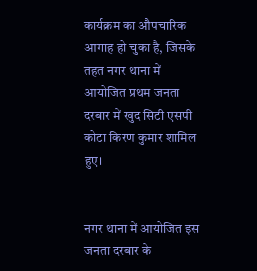कार्यक्रम का औपचारिक आगाह हो चुका है, जिसके तहत नगर थाना में आयोजित प्रथम जनता दरबार में खुद सिटी एसपी कोटा किरण कुमार शामिल हुए।


नगर थाना में आयोजित इस जनता दरबार के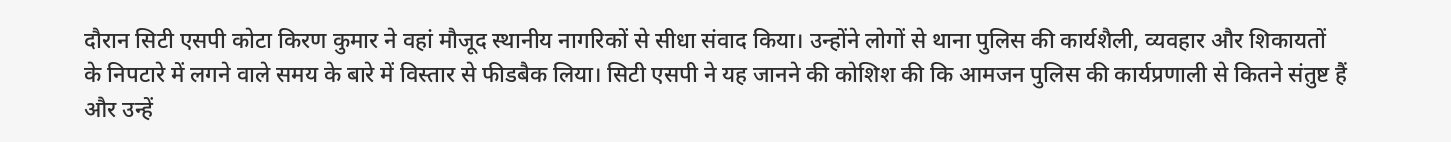दौरान सिटी एसपी कोटा किरण कुमार ने वहां मौजूद स्थानीय नागरिकों से सीधा संवाद किया। उन्होंने लोगों से थाना पुलिस की कार्यशैली, व्यवहार और शिकायतों के निपटारे में लगने वाले समय के बारे में विस्तार से फीडबैक लिया। सिटी एसपी ने यह जानने की कोशिश की कि आमजन पुलिस की कार्यप्रणाली से कितने संतुष्ट हैं और उन्हें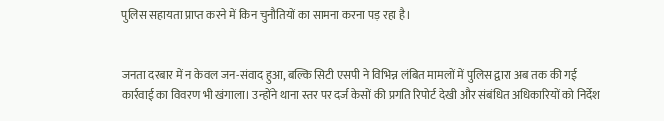पुलिस सहायता प्राप्त करने में किन चुनौतियों का सामना करना पड़ रहा है।


जनता दरबार में न केवल जन-संवाद हुआ, बल्कि सिटी एसपी ने विभिन्न लंबित मामलों में पुलिस द्वारा अब तक की गई कार्रवाई का विवरण भी खंगाला। उन्होंने थाना स्तर पर दर्ज केसों की प्रगति रिपोर्ट देखी और संबंधित अधिकारियों को निर्देश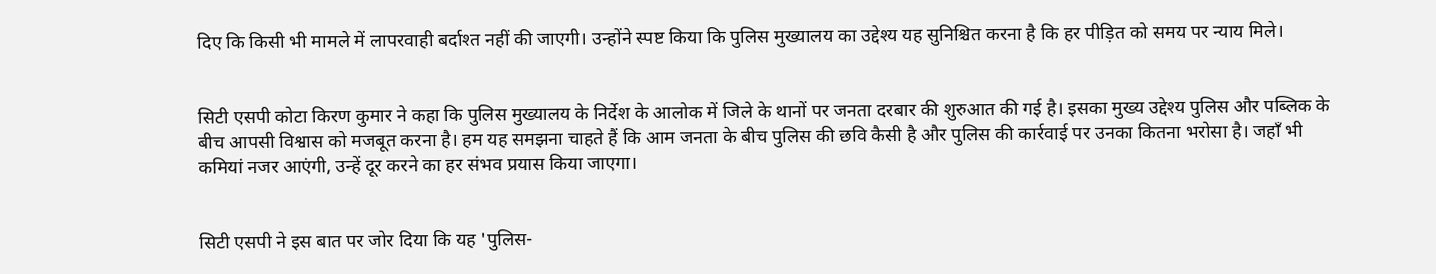दिए कि किसी भी मामले में लापरवाही बर्दाश्त नहीं की जाएगी। उन्होंने स्पष्ट किया कि पुलिस मुख्यालय का उद्देश्य यह सुनिश्चित करना है कि हर पीड़ित को समय पर न्याय मिले।


सिटी एसपी कोटा किरण कुमार ने कहा कि पुलिस मुख्यालय के निर्देश के आलोक में जिले के थानों पर जनता दरबार की शुरुआत की गई है। इसका मुख्य उद्देश्य पुलिस और पब्लिक के बीच आपसी विश्वास को मजबूत करना है। हम यह समझना चाहते हैं कि आम जनता के बीच पुलिस की छवि कैसी है और पुलिस की कार्रवाई पर उनका कितना भरोसा है। जहाँ भी कमियां नजर आएंगी, उन्हें दूर करने का हर संभव प्रयास किया जाएगा।


सिटी एसपी ने इस बात पर जोर दिया कि यह 'पुलिस-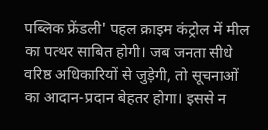पब्लिक फ्रेंडली' पहल क्राइम कंट्रोल में मील का पत्थर साबित होगी। जब जनता सीधे वरिष्ठ अधिकारियों से जुड़ेगी, तो सूचनाओं का आदान-प्रदान बेहतर होगा। इससे न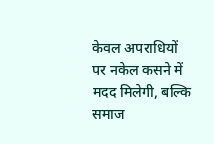केवल अपराधियों पर नकेल कसने में मदद मिलेगी, बल्कि समाज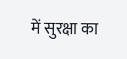में सुरक्षा का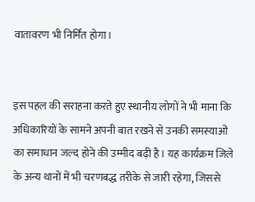वातावरण भी निर्मित होगा।


इस पहल की सराहना करते हुए स्थानीय लोगों ने भी माना कि अधिकारियों के सामने अपनी बात रखने से उनकी समस्याओं का समाधान जल्द होने की उम्मीद बढ़ी है। यह कार्यक्रम जिले के अन्य थानों में भी चरणबद्ध तरीके से जारी रहेगा, जिससे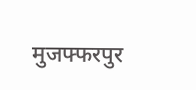मुजफ्फरपुर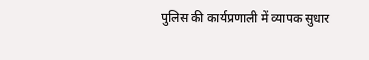पुलिस की कार्यप्रणाली में व्यापक सुधार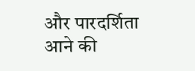और पारदर्शिता आने की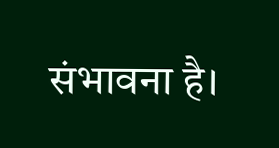संभावना है।